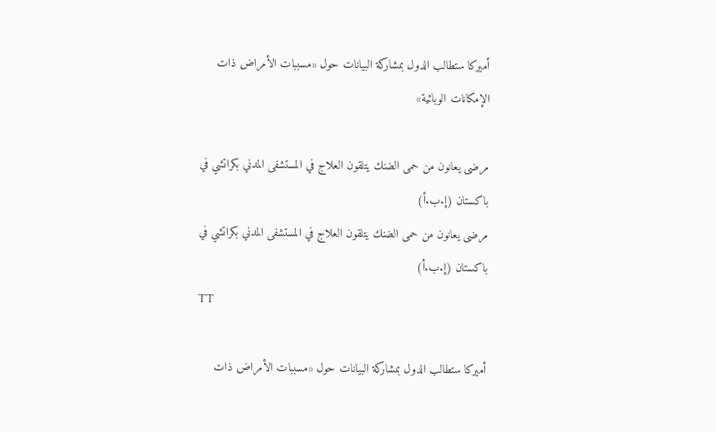أميركا ستطالب الدول بمشاركة البيانات حول «مسببات الأمراض ذات الإمكانات الوبائية»

مرضى يعانون من حمى الضنك يتلقون العلاج في المستشفى المدني بكراتشي في باكستان (إ.ب.أ)
مرضى يعانون من حمى الضنك يتلقون العلاج في المستشفى المدني بكراتشي في باكستان (إ.ب.أ)
TT

أميركا ستطالب الدول بمشاركة البيانات حول «مسببات الأمراض ذات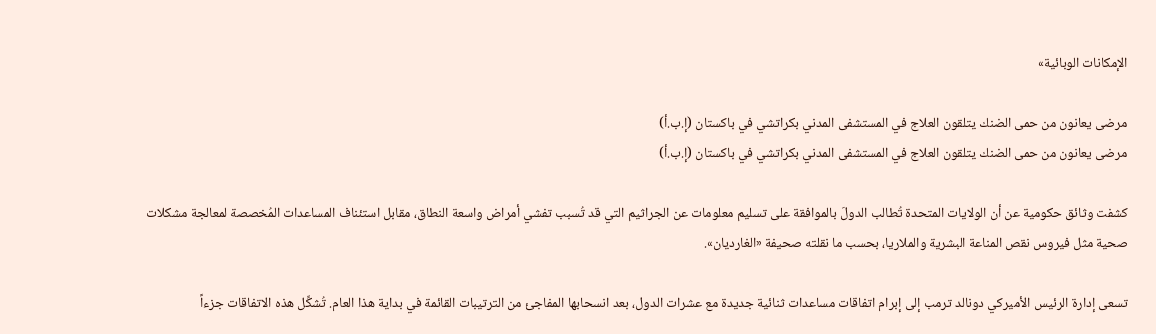الإمكانات الوبائية»

مرضى يعانون من حمى الضنك يتلقون العلاج في المستشفى المدني بكراتشي في باكستان (إ.ب.أ)
مرضى يعانون من حمى الضنك يتلقون العلاج في المستشفى المدني بكراتشي في باكستان (إ.ب.أ)

كشفت وثائق حكومية عن أن الولايات المتحدة تُطالب الدولَ بالموافقة على تسليم معلومات عن الجراثيم التي قد تُسبب تفشي أمراض واسعة النطاق، مقابل استئناف المساعدات المُخصصة لمعالجة مشكلات صحية مثل فيروس نقص المناعة البشرية والملاريا، بحسب ما نقلته صحيفة «الغارديان».

تسعى إدارة الرئيس الأميركي دونالد ترمب إلى إبرام اتفاقات مساعدات ثنائية جديدة مع عشرات الدول، بعد انسحابها المفاجئ من الترتيبات القائمة في بداية هذا العام. تُشكِّل هذه الاتفاقات جزءاً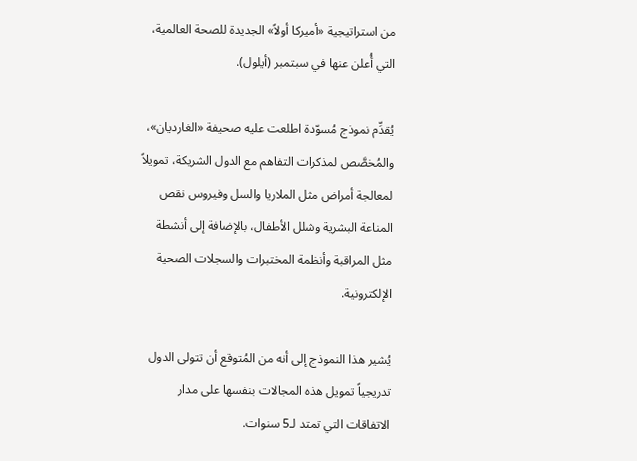من استراتيجية «أميركا أولاً» الجديدة للصحة العالمية، التي أُعلن عنها في سبتمبر (أيلول).

يُقدِّم نموذج مُسوّدة اطلعت عليه صحيفة «الغارديان»، والمُخصَّص لمذكرات التفاهم مع الدول الشريكة، تمويلاً لمعالجة أمراض مثل الملاريا والسل وفيروس نقص المناعة البشرية وشلل الأطفال، بالإضافة إلى أنشطة مثل المراقبة وأنظمة المختبرات والسجلات الصحية الإلكترونية.

يُشير هذا النموذج إلى أنه من المُتوقع أن تتولى الدول تدريجياً تمويل هذه المجالات بنفسها على مدار الاتفاقات التي تمتد لـ5 سنوات.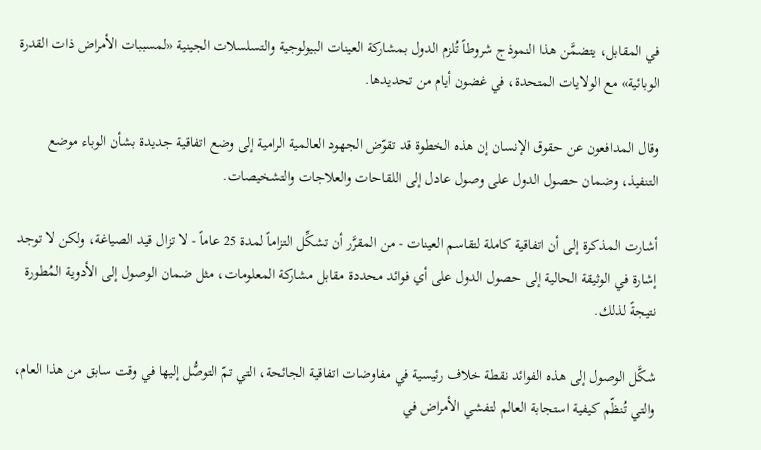في المقابل، يتضمَّن هذا النموذج شروطاً تُلزم الدول بمشاركة العينات البيولوجية والتسلسلات الجينية «لمسببات الأمراض ذات القدرة الوبائية» مع الولايات المتحدة، في غضون أيام من تحديدها.

وقال المدافعون عن حقوق الإنسان إن هذه الخطوة قد تقوّض الجهود العالمية الرامية إلى وضع اتفاقية جديدة بشأن الوباء موضع التنفيذ، وضمان حصول الدول على وصول عادل إلى اللقاحات والعلاجات والتشخيصات.

أشارت المذكرة إلى أن اتفاقية كاملة لتقاسم العينات - من المقرَّر أن تشكِّل التزاماً لمدة 25 عاماً - لا تزال قيد الصياغة، ولكن لا توجد إشارة في الوثيقة الحالية إلى حصول الدول على أي فوائد محددة مقابل مشاركة المعلومات، مثل ضمان الوصول إلى الأدوية المُطورة نتيجةً لذلك.

شكَّل الوصول إلى هذه الفوائد نقطة خلاف رئيسية في مفاوضات اتفاقية الجائحة، التي تمّ التوصُّل إليها في وقت سابق من هذا العام، والتي تُنظّم كيفية استجابة العالم لتفشي الأمراض في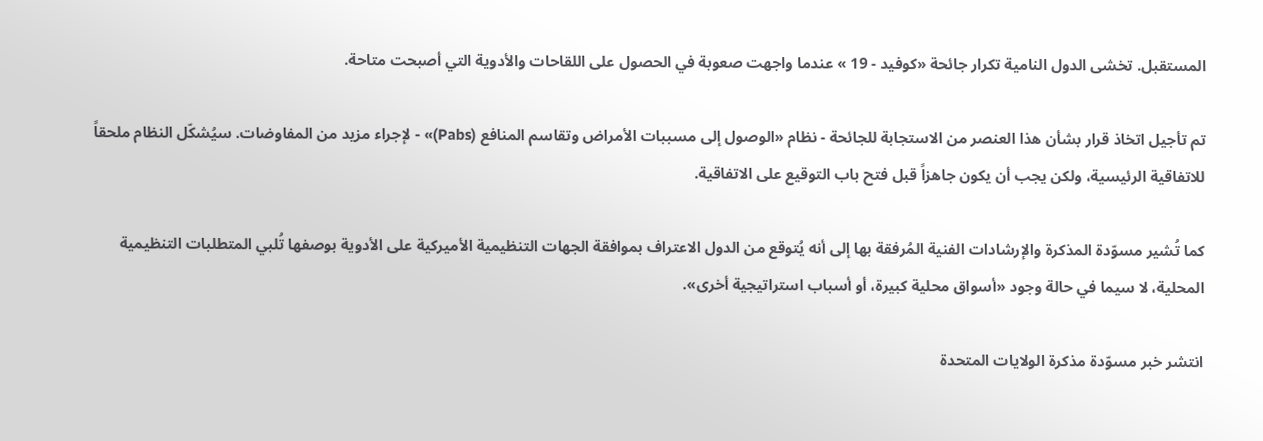المستقبل. تخشى الدول النامية تكرار جائحة «كوفيد - 19 » عندما واجهت صعوبة في الحصول على اللقاحات والأدوية التي أصبحت متاحة.

تم تأجيل اتخاذ قرار بشأن هذا العنصر من الاستجابة للجائحة - نظام «الوصول إلى مسببات الأمراض وتقاسم المنافع (Pabs)» - لإجراء مزيد من المفاوضات. سيُشكّل النظام ملحقاً للاتفاقية الرئيسية، ولكن يجب أن يكون جاهزاً قبل فتح باب التوقيع على الاتفاقية.

كما تُشير مسوّدة المذكرة والإرشادات الفنية المُرفقة بها إلى أنه يُتوقع من الدول الاعتراف بموافقة الجهات التنظيمية الأميركية على الأدوية بوصفها تُلبي المتطلبات التنظيمية المحلية، لا سيما في حالة وجود «أسواق محلية كبيرة، أو أسباب استراتيجية أخرى».

انتشر خبر مسوّدة مذكرة الولايات المتحدة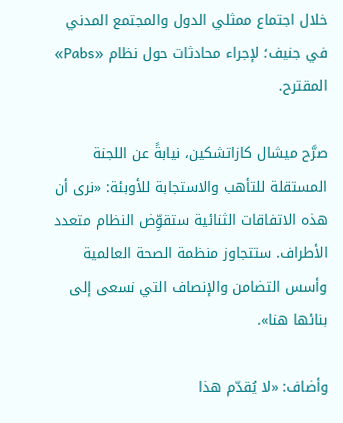خلال اجتماع ممثلي الدول والمجتمع المدني في جنيف؛ لإجراء محادثات حول نظام «Pabs» المقترح.

صرَّح ميشال كازاتشكين، نيابةً عن اللجنة المستقلة للتأهب والاستجابة للأوبئة: «نرى أن هذه الاتفاقات الثنائية ستقوِّض النظام متعدد الأطراف. ستتجاوز منظمة الصحة العالمية وأسس التضامن والإنصاف التي نسعى إلى بنائها هنا».

وأضاف: «لا يُقدّم هذا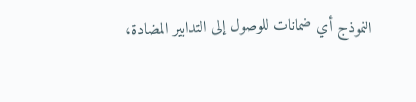النموذج أي ضمانات للوصول إلى التدابير المضادة،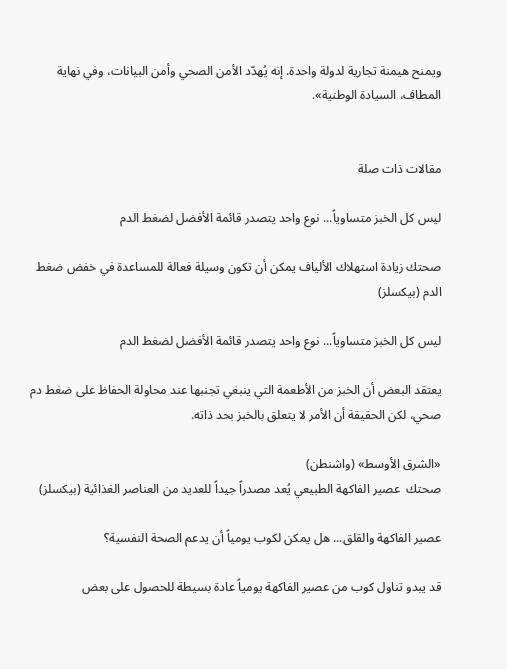ويمنح هيمنة تجارية لدولة واحدة. إنه يُهدّد الأمن الصحي وأمن البيانات، وفي نهاية المطاف، السيادة الوطنية».


مقالات ذات صلة

ليس كل الخبز متساوياً... نوع واحد يتصدر قائمة الأفضل لضغط الدم

صحتك زيادة استهلاك الألياف يمكن أن تكون وسيلة فعالة للمساعدة في خفض ضغط الدم (بيكسلز)

ليس كل الخبز متساوياً... نوع واحد يتصدر قائمة الأفضل لضغط الدم

يعتقد البعض أن الخبز من الأطعمة التي ينبغي تجنبها عند محاولة الحفاظ على ضغط دم صحي، لكن الحقيقة أن الأمر لا يتعلق بالخبز بحد ذاته.

«الشرق الأوسط» (واشنطن)
صحتك  عصير الفاكهة الطبيعي يُعد مصدراً جيداً للعديد من العناصر الغذائية (بيكسلز)

عصير الفاكهة والقلق... هل يمكن لكوب يومياً أن يدعم الصحة النفسية؟

قد يبدو تناول كوب من عصير الفاكهة يومياً عادة بسيطة للحصول على بعض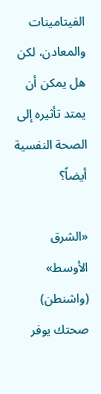الفيتامينات والمعادن، لكن هل يمكن أن يمتد تأثيره إلى الصحة النفسية أيضاً؟

«الشرق الأوسط» (واشنطن)
صحتك يوفر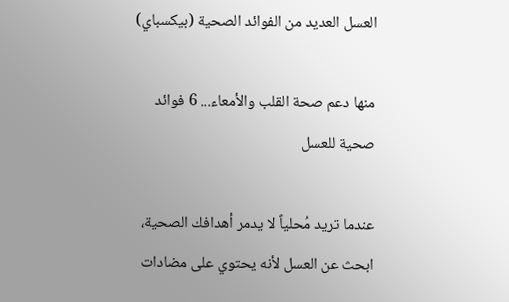العسل العديد من الفوائد الصحية (بيكسباي)

منها دعم صحة القلب والأمعاء... 6 فوائد صحية للعسل

عندما تريد مُحلياً لا يدمر أهدافك الصحية، ابحث عن العسل لأنه يحتوي على مضادات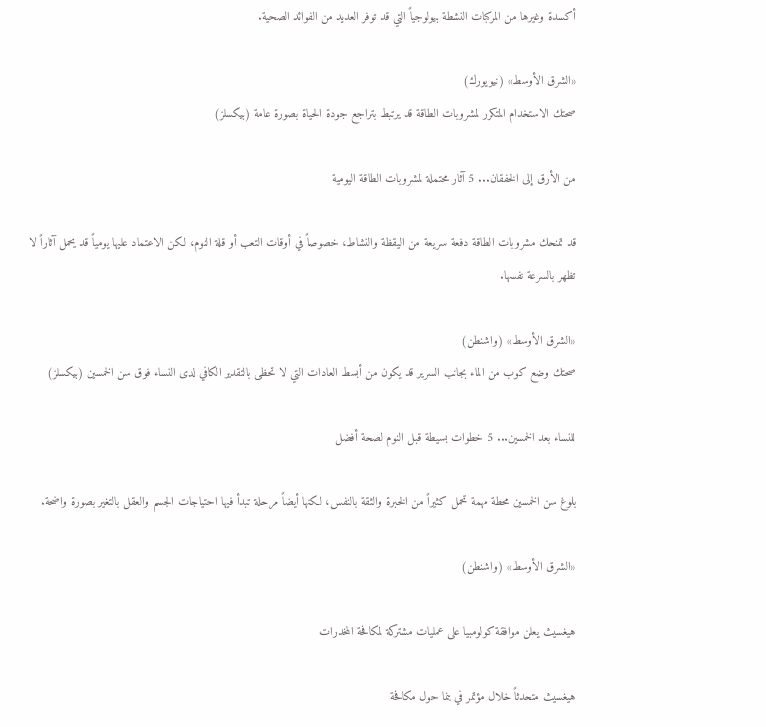أكسدة وغيرها من المركبات النشطة بيولوجياً التي قد توفر العديد من الفوائد الصحية.

«الشرق الأوسط» (نيويورك)
صحتك الاستخدام المتكرر لمشروبات الطاقة قد يرتبط بتراجع جودة الحياة بصورة عامة (بيكسلز)

من الأرق إلى الخفقان... 5 آثار محتملة لمشروبات الطاقة اليومية

قد تمنحك مشروبات الطاقة دفعة سريعة من اليقظة والنشاط، خصوصاً في أوقات التعب أو قلة النوم، لكن الاعتماد عليها يومياً قد يحمل آثاراً لا تظهر بالسرعة نفسها.

«الشرق الأوسط» (واشنطن)
صحتك وضع كوب من الماء بجانب السرير قد يكون من أبسط العادات التي لا تحظى بالتقدير الكافي لدى النساء فوق سن الخمسين (بيكسلز)

للنساء بعد الخمسين... 5 خطوات بسيطة قبل النوم لصحة أفضل

بلوغ سن الخمسين محطة مهمة تحمل كثيراً من الخبرة والثقة بالنفس، لكنها أيضاً مرحلة تبدأ فيها احتياجات الجسم والعقل بالتغير بصورة واضحة.

«الشرق الأوسط» (واشنطن)

هيغسيث يعلن موافقة كولومبيا على عمليات مشتركة لمكافحة المخدرات

هيغسيث متحدثاً خلال مؤتمر في بنما حول مكافحة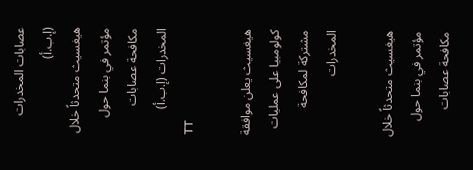عصابات المخدرات (إ.ب.أ)
هيغسيث متحدثاً خلال مؤتمر في بنما حول مكافحة عصابات المخدرات (إ.ب.أ)
TT

هيغسيث يعلن موافقة كولومبيا على عمليات مشتركة لمكافحة المخدرات

هيغسيث متحدثاً خلال مؤتمر في بنما حول مكافحة عصابات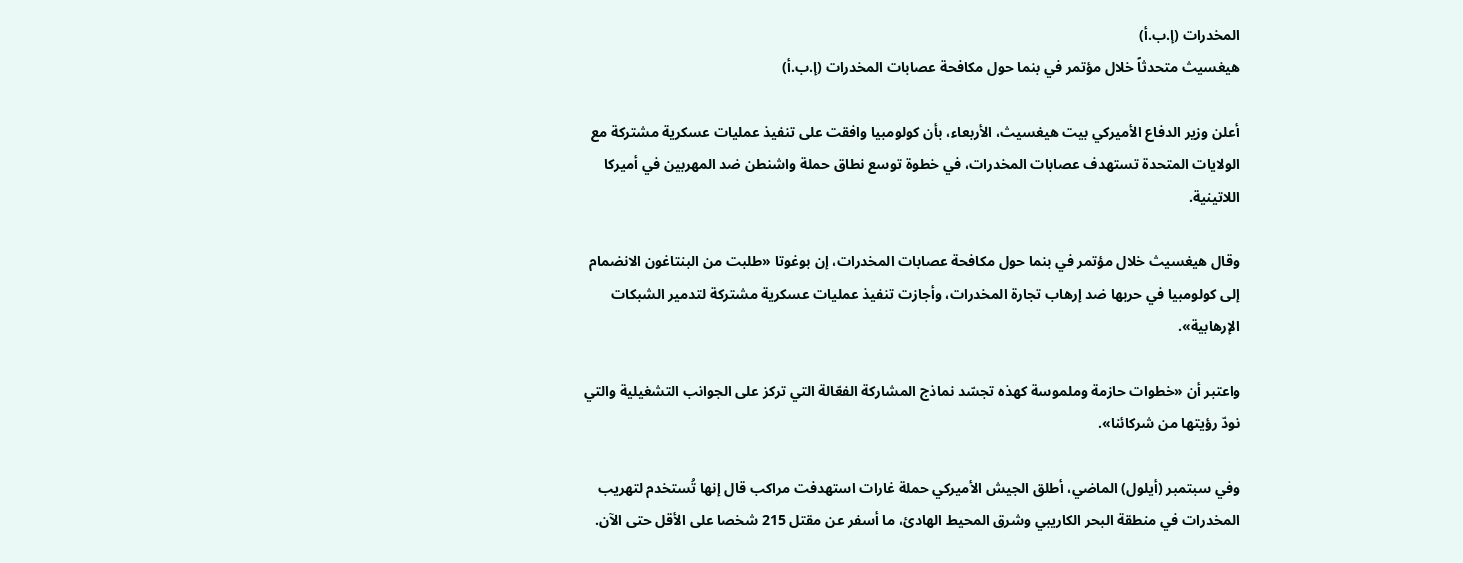المخدرات (إ.ب.أ)
هيغسيث متحدثاً خلال مؤتمر في بنما حول مكافحة عصابات المخدرات (إ.ب.أ)

أعلن وزير الدفاع الأميركي بيت هيغسيث، الأربعاء، بأن كولومبيا وافقت على تنفيذ عمليات عسكرية مشتركة مع الولايات المتحدة تستهدف عصابات المخدرات، في خطوة توسع نطاق حملة واشنطن ضد المهربين في أميركا اللاتينية.

وقال هيغسيث خلال مؤتمر في بنما حول مكافحة عصابات المخدرات، إن بوغوتا «طلبت من البنتاغون الانضمام إلى كولومبيا في حربها ضد إرهاب تجارة المخدرات، وأجازت تنفيذ عمليات عسكرية مشتركة لتدمير الشبكات الإرهابية».

واعتبر أن «خطوات حازمة وملموسة كهذه تجسّد نماذج المشاركة الفعّالة التي تركز على الجوانب التشغيلية والتي نودّ رؤيتها من شركائنا».

وفي سبتمبر (أيلول) الماضي، أطلق الجيش الأميركي حملة غارات استهدفت مراكب قال إنها تُستخدم لتهريب المخدرات في منطقة البحر الكاريبي وشرق المحيط الهادئ، ما أسفر عن مقتل 215 شخصا على الأقل حتى الآن.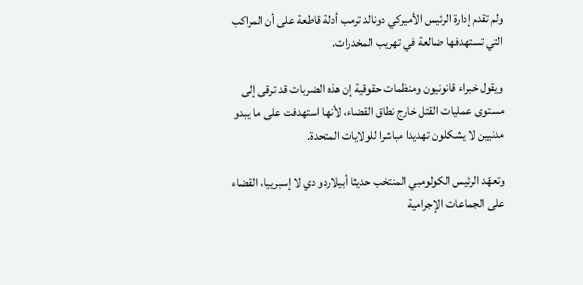ولم تقدم إدارة الرئيس الأميركي دونالد ترمب أدلة قاطعة على أن المراكب التي تستهدفها ضالعة في تهريب المخدرات.

ويقول خبراء قانونيون ومنظمات حقوقية إن هذه الضربات قد ترقى إلى مستوى عمليات القتل خارج نطاق القضاء، لأنها استهدفت على ما يبدو مدنيين لا يشكلون تهديدا مباشرا للولايات المتحدة.

وتعهّد الرئيس الكولومبي المنتخب حديثا أبيلاردو دي لا إسبرييا، القضاء على الجماعات الإجرامية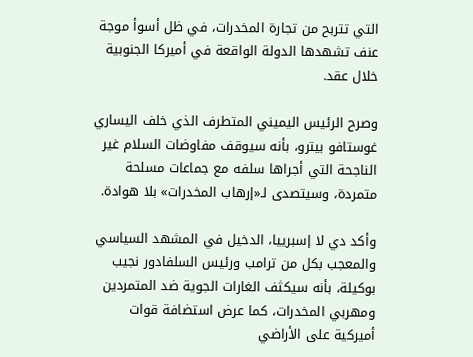التي تتربح من تجارة المخدرات، في ظل أسوأ موجة عنف تشهدها الدولة الواقعة في أميركا الجنوبية خلال عقد.

وصرح الرئيس اليميني المتطرف الذي خلف اليساري غوستافو بيترو، بأنه سيوقف مفاوضات السلام غير الناجحة التي أجراها سلفه مع جماعات مسلحة متمردة، وسيتصدى لـ«إرهاب المخدرات» بلا هوادة.

وأكد دي لا إسبرييا، الدخيل في المشهد السياسي والمعجب بكل من ترامب ورئيس السلفادور نجيب بوكيلة، بأنه سيكثف الغارات الجوية ضد المتمردين ومهربي المخدرات، كما عرض استضافة قوات أميركية على الأراضي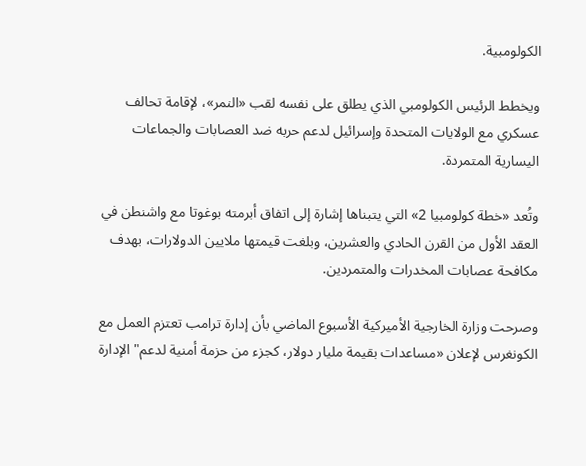الكولومبية.

ويخطط الرئيس الكولومبي الذي يطلق على نفسه لقب «النمر»، لإقامة تحالف عسكري مع الولايات المتحدة وإسرائيل لدعم حربه ضد العصابات والجماعات اليسارية المتمردة.

وتُعد «خطة كولومبيا 2» التي يتبناها إشارة إلى اتفاق أبرمته بوغوتا مع واشنطن في العقد الأول من القرن الحادي والعشرين، وبلغت قيمتها ملايين الدولارات، بهدف مكافحة عصابات المخدرات والمتمردين.

وصرحت وزارة الخارجية الأميركية الأسبوع الماضي بأن إدارة ترامب تعتزم العمل مع الكونغرس لإعلان «مساعدات بقيمة مليار دولار، كجزء من حزمة أمنية لدعم" الإدارة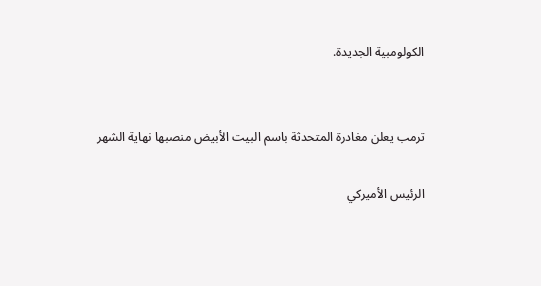الكولومبية الجديدة.


ترمب يعلن مغادرة المتحدثة باسم البيت الأبيض منصبها نهاية الشهر

الرئيس الأميركي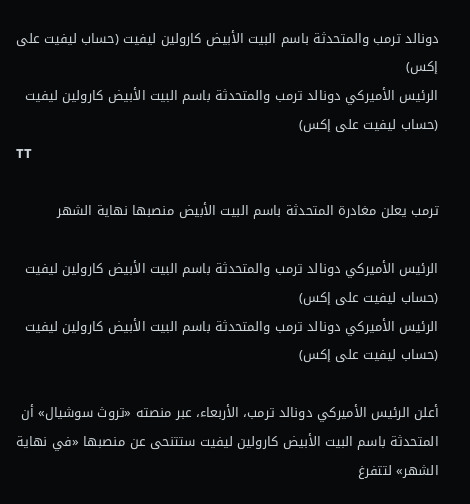دونالد ترمب والمتحدثة باسم البيت الأبيض كارولين ليفيت (حساب ليفيت على إكس)
الرئيس الأميركي دونالد ترمب والمتحدثة باسم البيت الأبيض كارولين ليفيت (حساب ليفيت على إكس)
TT

ترمب يعلن مغادرة المتحدثة باسم البيت الأبيض منصبها نهاية الشهر

الرئيس الأميركي دونالد ترمب والمتحدثة باسم البيت الأبيض كارولين ليفيت (حساب ليفيت على إكس)
الرئيس الأميركي دونالد ترمب والمتحدثة باسم البيت الأبيض كارولين ليفيت (حساب ليفيت على إكس)

أعلن الرئيس الأميركي دونالد ترمب، الأربعاء، عبر منصته «تروث سوشيال» أن المتحدثة باسم البيت الأبيض كارولين ليفيت ستتنحى عن منصبها «في نهاية الشهر» لتتفرغ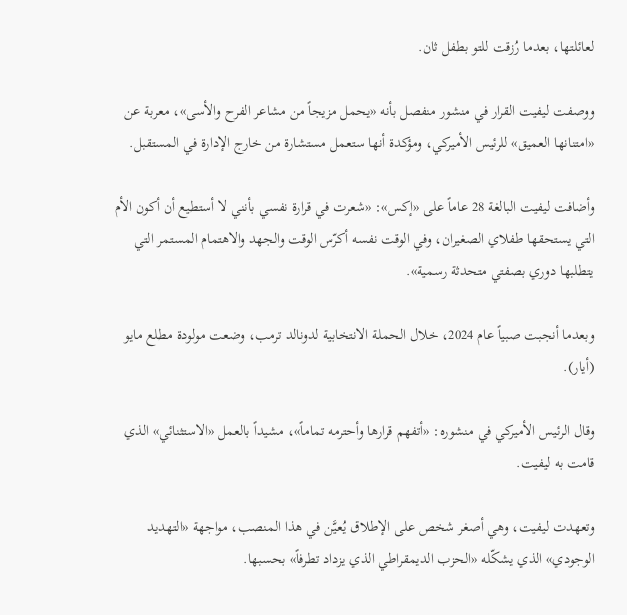لعائلتها، بعدما رُزقت للتو بطفل ثان.

ووصفت ليفيت القرار في منشور منفصل بأنه «يحمل مزيجاً من مشاعر الفرح والأسى»، معربة عن «امتنانها العميق» للرئيس الأميركي، ومؤكدة أنها ستعمل مستشارة من خارج الإدارة في المستقبل.

وأضافت ليفيت البالغة 28 عاماً على «إكس»: «شعرت في قرارة نفسي بأنني لا أستطيع أن أكون الأم التي يستحقها طفلاي الصغيران، وفي الوقت نفسه أكرّس الوقت والجهد والاهتمام المستمر التي يتطلبها دوري بصفتي متحدثة رسمية».

وبعدما أنجبت صبياً عام 2024، خلال الحملة الانتخابية لدونالد ترمب، وضعت مولودة مطلع مايو (أيار).

وقال الرئيس الأميركي في منشوره: «أتفهم قرارها وأحترمه تماماً»، مشيداً بالعمل «الاستثنائي» الذي قامت به ليفيت.

وتعهدت ليفيت، وهي أصغر شخص على الإطلاق يُعيَّن في هذا المنصب، مواجهة «التهديد الوجودي» الذي يشكّله «الحزب الديمقراطي الذي يزداد تطرفاً» بحسبها.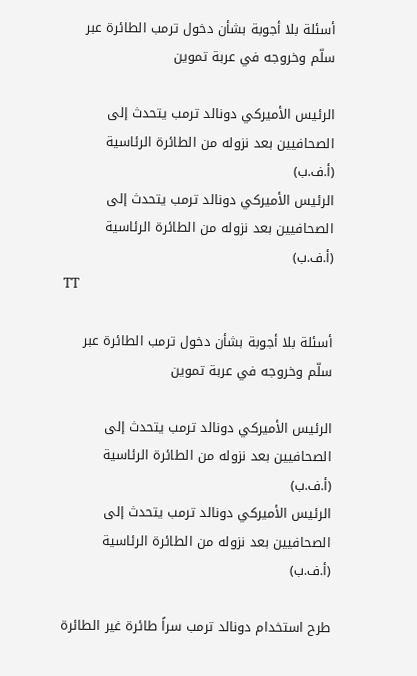أسئلة بلا أجوبة بشأن دخول ترمب الطائرة عبر سلّم وخروجه في عربة تموين

الرئيس الأميركي دونالد ترمب يتحدث إلى الصحافيين بعد نزوله من الطائرة الرئاسية (أ.ف.ب)
الرئيس الأميركي دونالد ترمب يتحدث إلى الصحافيين بعد نزوله من الطائرة الرئاسية (أ.ف.ب)
TT

أسئلة بلا أجوبة بشأن دخول ترمب الطائرة عبر سلّم وخروجه في عربة تموين

الرئيس الأميركي دونالد ترمب يتحدث إلى الصحافيين بعد نزوله من الطائرة الرئاسية (أ.ف.ب)
الرئيس الأميركي دونالد ترمب يتحدث إلى الصحافيين بعد نزوله من الطائرة الرئاسية (أ.ف.ب)

طرح استخدام دونالد ترمب سراً طائرة غير الطائرة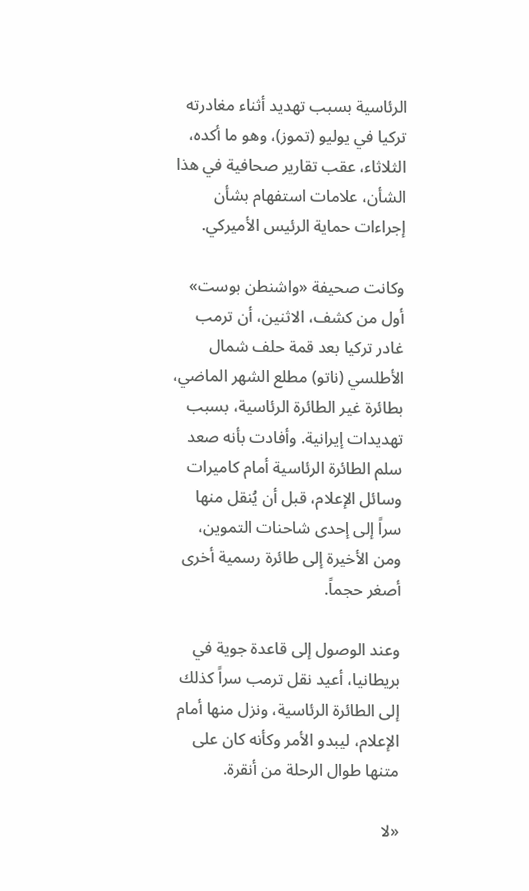الرئاسية بسبب تهديد أثناء مغادرته تركيا في يوليو (تموز)، وهو ما أكده، الثلاثاء، عقب تقارير صحافية في هذا الشأن، علامات استفهام بشأن إجراءات حماية الرئيس الأميركي.

وكانت صحيفة «واشنطن بوست» أول من كشف، الاثنين، أن ترمب غادر تركيا بعد قمة حلف شمال الأطلسي (ناتو) مطلع الشهر الماضي، بطائرة غير الطائرة الرئاسية، بسبب تهديدات إيرانية. وأفادت بأنه صعد سلم الطائرة الرئاسية أمام كاميرات وسائل الإعلام، قبل أن يُنقل منها سراً إلى إحدى شاحنات التموين، ومن الأخيرة إلى طائرة رسمية أخرى أصغر حجماً.

وعند الوصول إلى قاعدة جوية في بريطانيا، أعيد نقل ترمب سراً كذلك إلى الطائرة الرئاسية، ونزل منها أمام الإعلام، ليبدو الأمر وكأنه كان على متنها طوال الرحلة من أنقرة.

«لا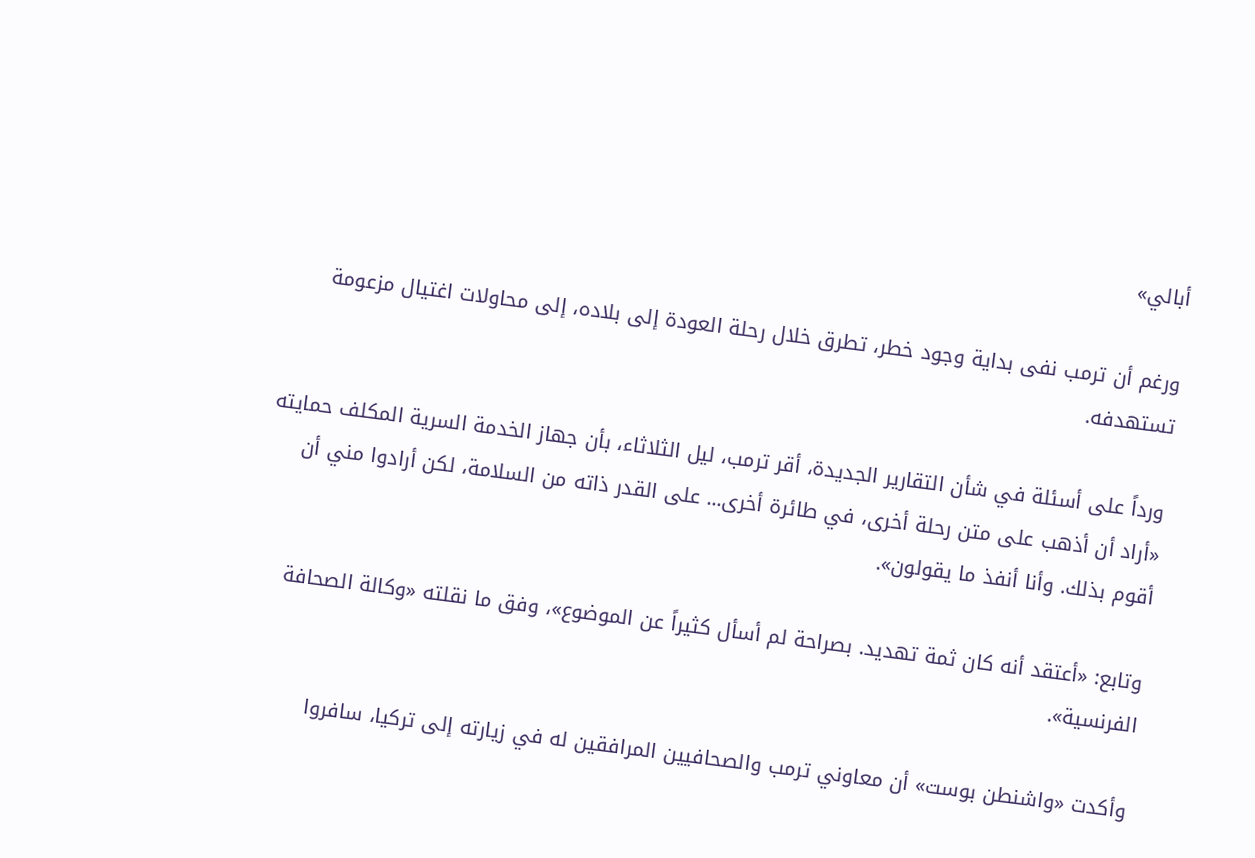أبالي»

ورغم أن ترمب نفى بداية وجود خطر، تطرق خلال رحلة العودة إلى بلاده، إلى محاولات اغتيال مزعومة تستهدفه.

ورداً على أسئلة في شأن التقارير الجديدة، أقر ترمب، ليل الثلاثاء، بأن جهاز الخدمة السرية المكلف حمايته «أراد أن أذهب على متن رحلة أخرى، في طائرة أخرى... على القدر ذاته من السلامة، لكن أرادوا مني أن أقوم بذلك. وأنا أنفذ ما يقولون».

وتابع: «أعتقد أنه كان ثمة تهديد. بصراحة لم أسأل كثيراً عن الموضوع»، وفق ما نقلته «وكالة الصحافة الفرنسية».

وأكدت «واشنطن بوست» أن معاوني ترمب والصحافيين المرافقين له في زيارته إلى تركيا، سافروا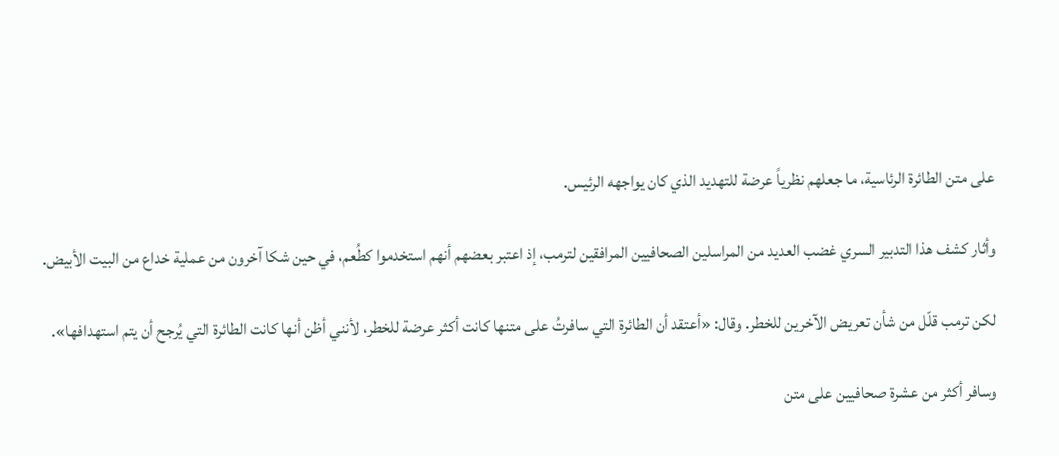على متن الطائرة الرئاسية، ما جعلهم نظرياً عرضة للتهديد الذي كان يواجهه الرئيس.

وأثار كشف هذا التدبير السري غضب العديد من المراسلين الصحافيين المرافقين لترمب، إذ اعتبر بعضهم أنهم استخدموا كطُعم، في حين شكا آخرون من عملية خداع من البيت الأبيض.

لكن ترمب قلّل من شأن تعريض الآخرين للخطر. وقال: «أعتقد أن الطائرة التي سافرتُ على متنها كانت أكثر عرضة للخطر، لأنني أظن أنها كانت الطائرة التي يُرجح أن يتم استهدافها».

وسافر أكثر من عشرة صحافيين على متن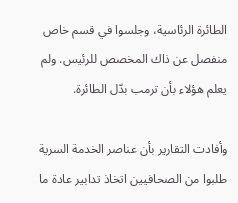الطائرة الرئاسية، وجلسوا في قسم خاص منفصل عن ذاك المخصص للرئيس. ولم يعلم هؤلاء بأن ترمب بدّل الطائرة.

وأفادت التقارير بأن عناصر الخدمة السرية طلبوا من الصحافيين اتخاذ تدابير عادة ما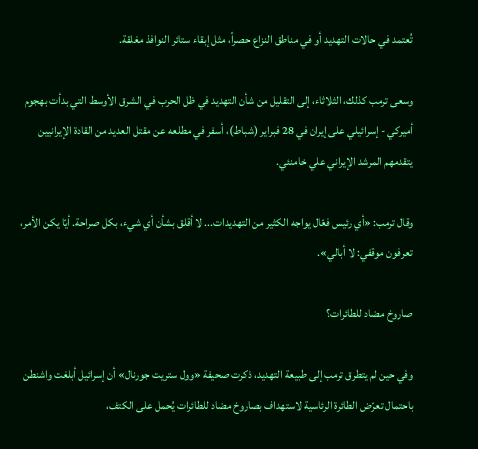تُعتمد في حالات التهديد أو في مناطق النزاع حصراً، مثل إبقاء ستائر النوافذ مغلقة.

وسعى ترمب كذلك، الثلاثاء، إلى التقليل من شأن التهديد في ظل الحرب في الشرق الأوسط التي بدأت بهجوم أميركي - إسرائيلي على إيران في 28 فبراير (شباط)، أسفر في مطلعه عن مقتل العديد من القادة الإيرانيين يتقدمهم المرشد الإيراني علي خامنئي.

وقال ترمب: «أي رئيس فعّال يواجه الكثير من التهديدات... لا أقلق بشأن أي شيء، بكل صراحة. أيّا يكن الأمر، تعرفون موقفي: لا أبالي».

صاروخ مضاد للطائرات؟

وفي حين لم يتطرق ترمب إلى طبيعة التهديد، ذكرت صحيفة «وول ستريت جورنال» أن إسرائيل أبلغت واشنطن باحتمال تعرّض الطائرة الرئاسية لاستهداف بصاروخ مضاد للطائرات يُحمل على الكتف،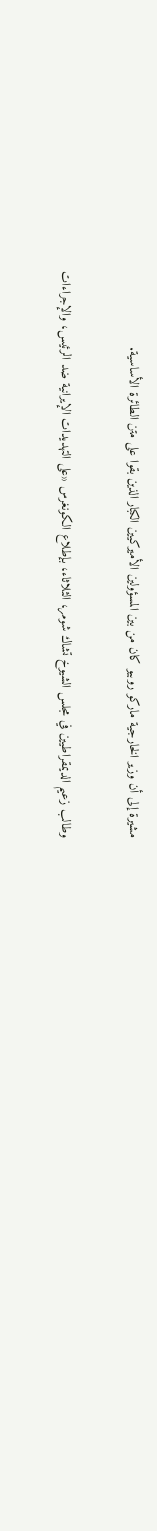مشيرة إلى أن وزير الخارجية ماركو روبيو كان من بين المسؤولين الأميركيين الكبار الذين بقوا على متن الطائرة الأساسية.

وطالب زعيم الديمقراطيين في مجلس الشيوخ تشاك شومر، الثلاثاء، بإطلاع الكونغرس «على التهديدات الإيرانية ضد الرئيس، والإجراءات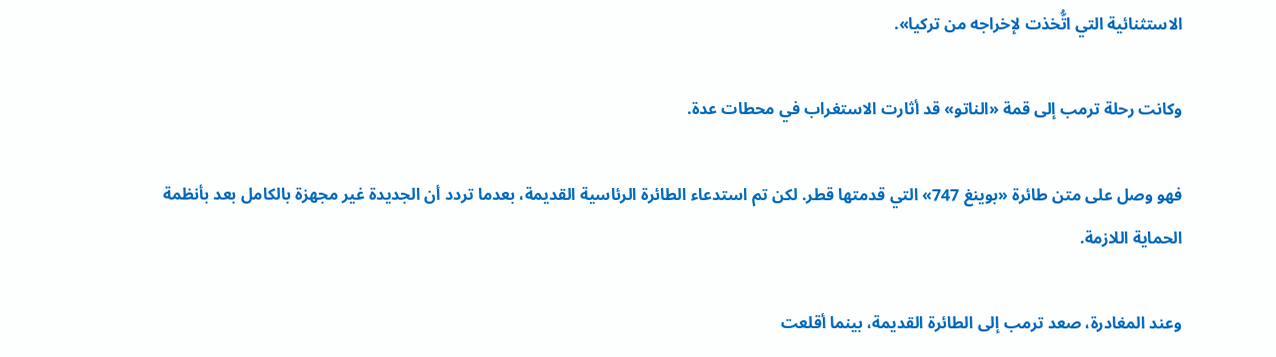الاستثنائية التي اتُّخذت لإخراجه من تركيا».

وكانت رحلة ترمب إلى قمة «الناتو» قد أثارت الاستغراب في محطات عدة.

فهو وصل على متن طائرة «بوينغ 747» التي قدمتها قطر. لكن تم استدعاء الطائرة الرئاسية القديمة، بعدما تردد أن الجديدة غير مجهزة بالكامل بعد بأنظمة الحماية اللازمة.

وعند المغادرة، صعد ترمب إلى الطائرة القديمة، بينما أقلعت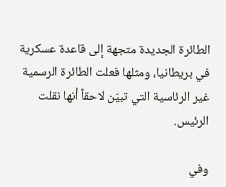الطائرة الجديدة متجهة إلى قاعدة عسكرية في بريطانيا، ومثلها فعلت الطائرة الرسمية غير الرئاسية التي تبيّن لاحقاً أنها نقلت الرئيس.

وفي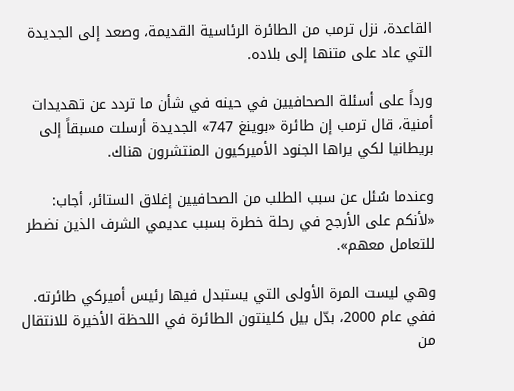القاعدة، نزل ترمب من الطائرة الرئاسية القديمة، وصعد إلى الجديدة التي عاد على متنها إلى بلاده.

ورداً على أسئلة الصحافيين في حينه في شأن ما تردد عن تهديدات أمنية، قال ترمب إن طائرة «بوينغ 747» الجديدة أرسلت مسبقاً إلى بريطانيا لكي يراها الجنود الأميركيون المنتشرون هناك.

وعندما سُئل عن سبب الطلب من الصحافيين إغلاق الستائر، أجاب: «لأنكم على الأرجح في رحلة خطرة بسبب عديمي الشرف الذين نضطر للتعامل معهم».

وهي ليست المرة الأولى التي يستبدل فيها رئيس أميركي طائرته. ففي عام 2000، بدّل بيل كلينتون الطائرة في اللحظة الأخيرة للانتقال من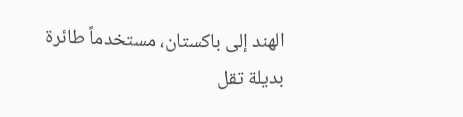الهند إلى باكستان، مستخدماً طائرة بديلة تقل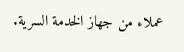عملاء من جهاز الخدمة السرية.